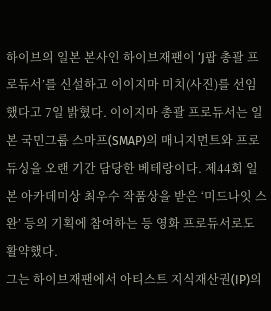하이브의 일본 본사인 하이브재팬이 ‘J팝 총괄 프로듀서’를 신설하고 이이지마 미치(사진)를 선임했다고 7일 밝혔다. 이이지마 총괄 프로듀서는 일본 국민그룹 스마프(SMAP)의 매니지먼트와 프로듀싱을 오랜 기간 담당한 베테랑이다. 제44회 일본 아카데미상 최우수 작품상을 받은 ‘미드나잇 스완’ 등의 기획에 참여하는 등 영화 프로듀서로도 활약했다.
그는 하이브재팬에서 아티스트 지식재산권(IP)의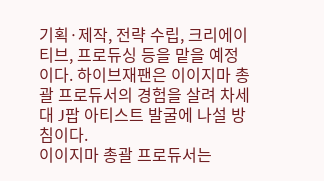기획·제작, 전략 수립, 크리에이티브, 프로듀싱 등을 맡을 예정이다. 하이브재팬은 이이지마 총괄 프로듀서의 경험을 살려 차세대 J팝 아티스트 발굴에 나설 방침이다.
이이지마 총괄 프로듀서는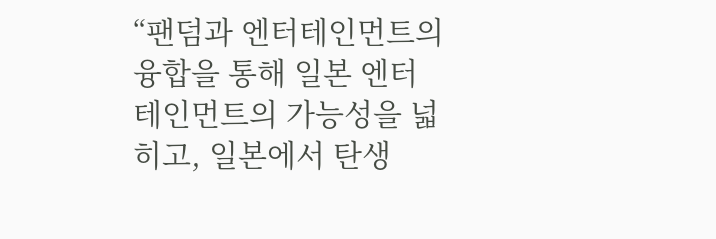“팬덤과 엔터테인먼트의 융합을 통해 일본 엔터테인먼트의 가능성을 넓히고, 일본에서 탄생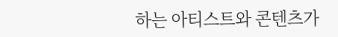하는 아티스트와 콘텐츠가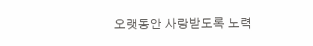오랫동안 사랑받도록 노력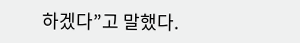하겠다”고 말했다.